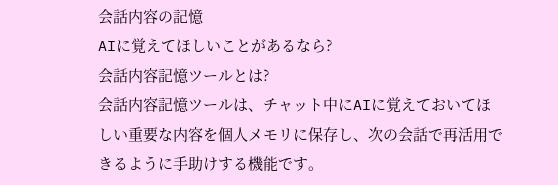会話内容の記憶
AIに覚えてほしいことがあるなら?
会話内容記憶ツールとは?
会話内容記憶ツールは、チャット中にAIに覚えておいてほしい重要な内容を個人メモリに保存し、次の会話で再活用できるように手助けする機能です。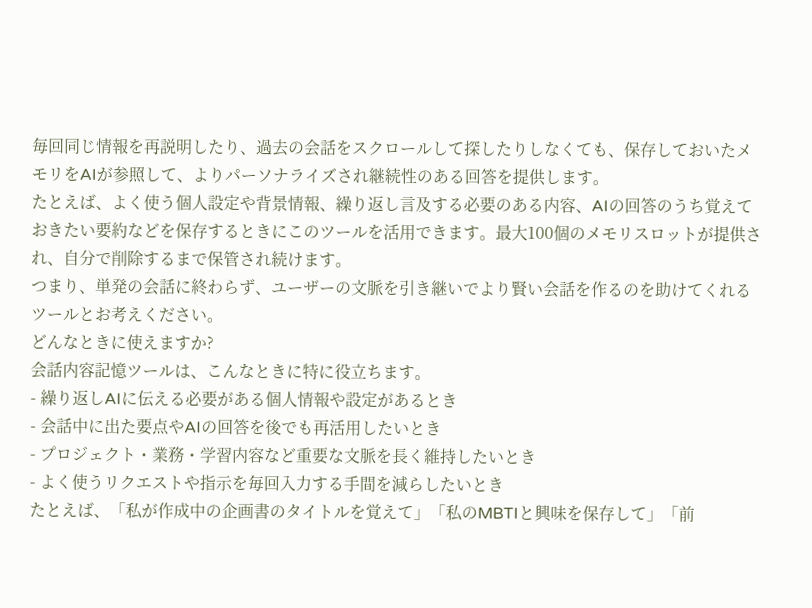毎回同じ情報を再説明したり、過去の会話をスクロールして探したりしなくても、保存しておいたメモリをAIが参照して、よりパーソナライズされ継続性のある回答を提供します。
たとえば、よく使う個人設定や背景情報、繰り返し言及する必要のある内容、AIの回答のうち覚えておきたい要約などを保存するときにこのツールを活用できます。最大100個のメモリスロットが提供され、自分で削除するまで保管され続けます。
つまり、単発の会話に終わらず、ユーザーの文脈を引き継いでより賢い会話を作るのを助けてくれるツールとお考えください。
どんなときに使えますか?
会話内容記憶ツールは、こんなときに特に役立ちます。
- 繰り返しAIに伝える必要がある個人情報や設定があるとき
- 会話中に出た要点やAIの回答を後でも再活用したいとき
- プロジェクト・業務・学習内容など重要な文脈を長く維持したいとき
- よく使うリクエストや指示を毎回入力する手間を減らしたいとき
たとえば、「私が作成中の企画書のタイトルを覚えて」「私のMBTIと興味を保存して」「前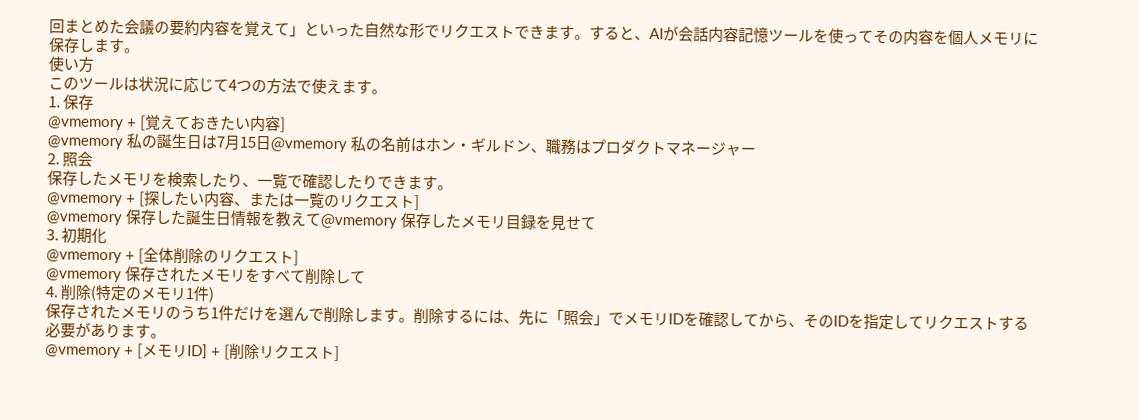回まとめた会議の要約内容を覚えて」といった自然な形でリクエストできます。すると、AIが会話内容記憶ツールを使ってその内容を個人メモリに保存します。
使い方
このツールは状況に応じて4つの方法で使えます。
1. 保存
@vmemory + [覚えておきたい内容]
@vmemory 私の誕生日は7月15日@vmemory 私の名前はホン・ギルドン、職務はプロダクトマネージャー
2. 照会
保存したメモリを検索したり、一覧で確認したりできます。
@vmemory + [探したい内容、または一覧のリクエスト]
@vmemory 保存した誕生日情報を教えて@vmemory 保存したメモリ目録を見せて
3. 初期化
@vmemory + [全体削除のリクエスト]
@vmemory 保存されたメモリをすべて削除して
4. 削除(特定のメモリ1件)
保存されたメモリのうち1件だけを選んで削除します。削除するには、先に「照会」でメモリIDを確認してから、そのIDを指定してリクエストする必要があります。
@vmemory + [メモリID] + [削除リクエスト]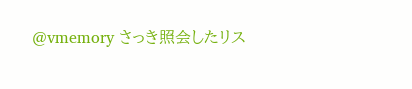@vmemory さっき照会したリス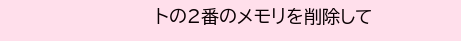トの2番のメモリを削除して